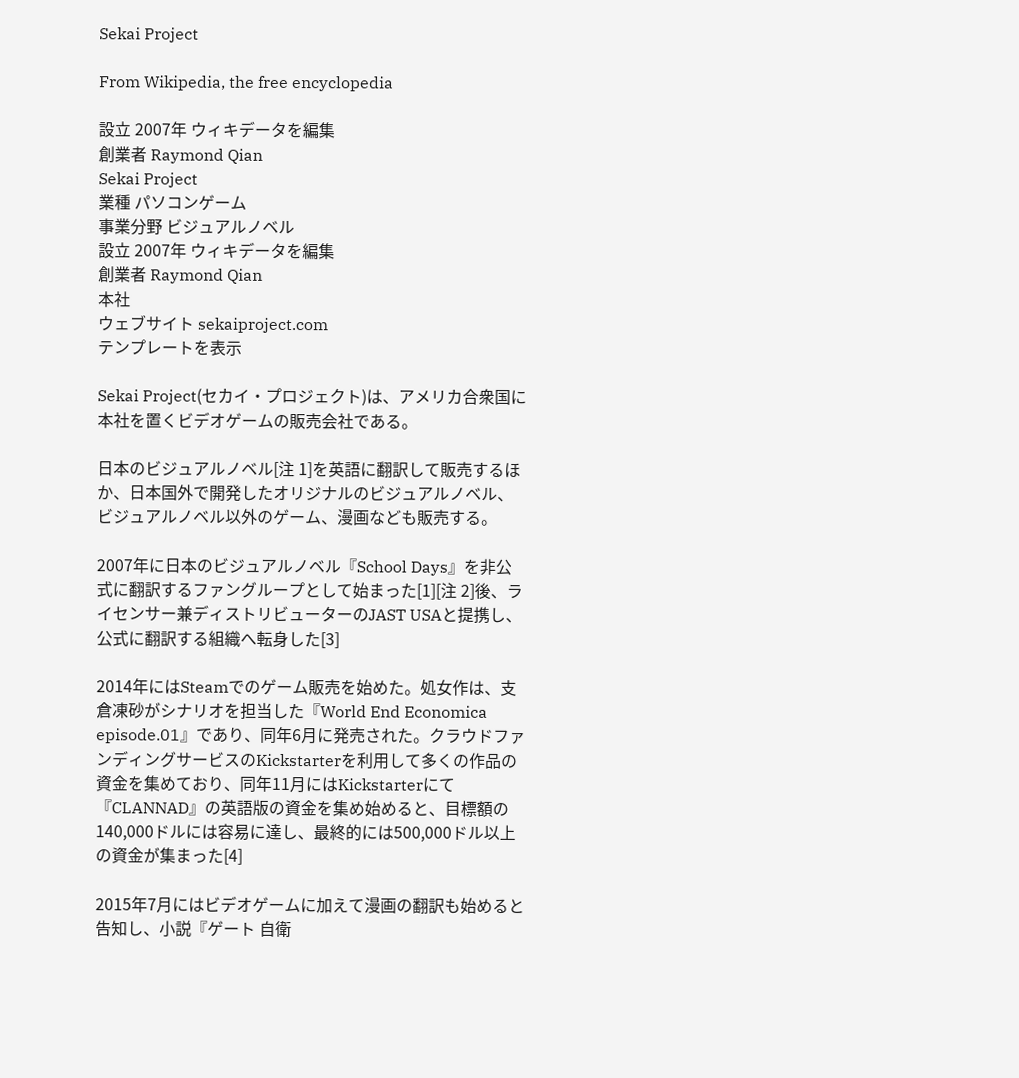Sekai Project

From Wikipedia, the free encyclopedia

設立 2007年 ウィキデータを編集
創業者 Raymond Qian
Sekai Project
業種 パソコンゲーム
事業分野 ビジュアルノベル
設立 2007年 ウィキデータを編集
創業者 Raymond Qian
本社
ウェブサイト sekaiproject.com
テンプレートを表示

Sekai Project(セカイ・プロジェクト)は、アメリカ合衆国に本社を置くビデオゲームの販売会社である。

日本のビジュアルノベル[注 1]を英語に翻訳して販売するほか、日本国外で開発したオリジナルのビジュアルノベル、ビジュアルノベル以外のゲーム、漫画なども販売する。

2007年に日本のビジュアルノベル『School Days』を非公式に翻訳するファングループとして始まった[1][注 2]後、ライセンサー兼ディストリビューターのJAST USAと提携し、公式に翻訳する組織へ転身した[3]

2014年にはSteamでのゲーム販売を始めた。処女作は、支倉凍砂がシナリオを担当した『World End Economica episode.01』であり、同年6月に発売された。クラウドファンディングサービスのKickstarterを利用して多くの作品の資金を集めており、同年11月にはKickstarterにて『CLANNAD』の英語版の資金を集め始めると、目標額の140,000ドルには容易に達し、最終的には500,000ドル以上の資金が集まった[4]

2015年7月にはビデオゲームに加えて漫画の翻訳も始めると告知し、小説『ゲート 自衛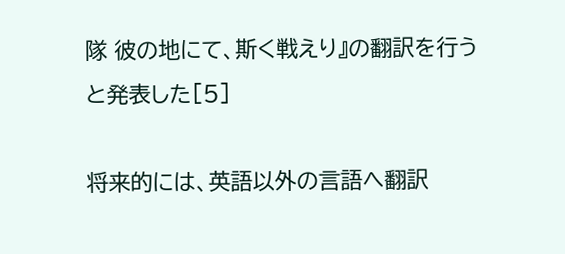隊 彼の地にて、斯く戦えり』の翻訳を行うと発表した[5]

将来的には、英語以外の言語へ翻訳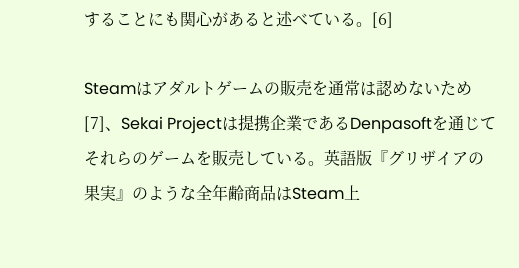することにも関心があると述べている。[6]

Steamはアダルトゲームの販売を通常は認めないため[7]、Sekai Projectは提携企業であるDenpasoftを通じてそれらのゲームを販売している。英語版『グリザイアの果実』のような全年齢商品はSteam上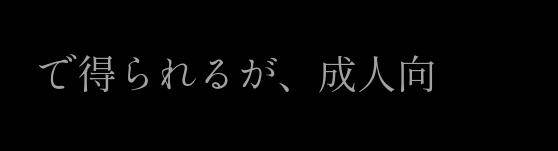で得られるが、成人向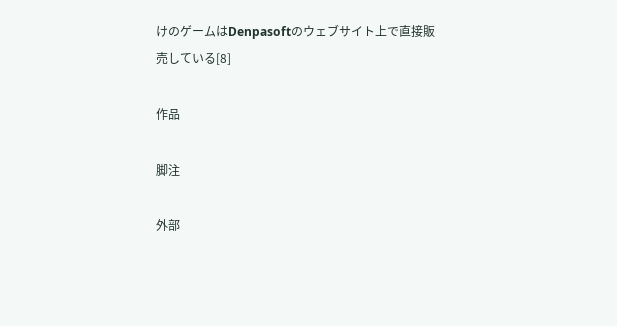けのゲームはDenpasoftのウェブサイト上で直接販売している[8]

作品

脚注

外部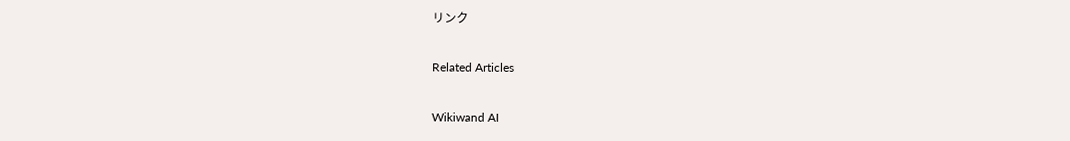リンク

Related Articles

Wikiwand AI